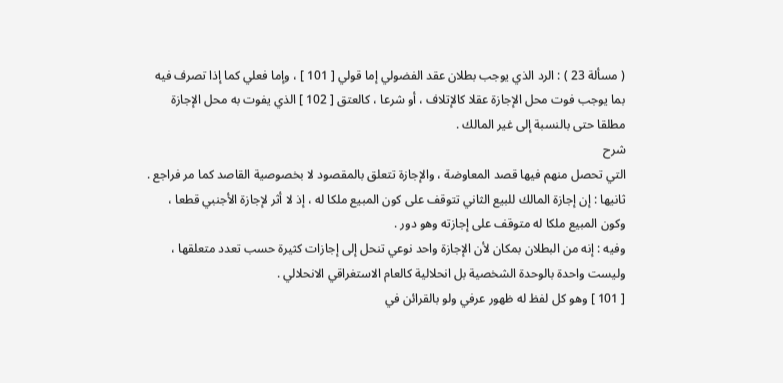( مسألة 23 ) : الرد الذي يوجب بطلان عقد الفضولي إما قولي [ 101 ] ، وإما فعلي كما إذا تصرف فيه بما يوجب فوت محل الإجازة عقلا كالإتلاف ، أو شرعا ، كالعتق [ 102 ] الذي يفوت به محل الإجازة مطلقا حتى بالنسبة إلى غير المالك .
شرح
التي تحصل منهم فيها قصد المعاوضة ، والإجازة تتعلق بالمقصود لا بخصوصية القاصد كما مر فراجع .
ثانيها : إن إجازة المالك للبيع الثاني تتوقف على كون المبيع ملكا له ، إذ لا أثر لإجازة الأجنبي قطعا ، وكون المبيع ملكا له متوقف على إجازته وهو دور .
وفيه : إنه من البطلان بمكان لأن الإجازة واحد نوعي تنحل إلى إجازات كثيرة حسب تعدد متعلقها ، وليست واحدة بالوحدة الشخصية بل انحلالية كالعام الاستغراقي الانحلالي .
[ 101 ] وهو كل لفظ له ظهور عرفي ولو بالقرائن في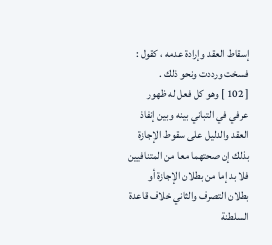إسقاط العقد وإرادة عدمه ، كقول : فسخت ورددت ونحو ذلك .
[ 102 ] وهو كل فعل له ظهور عرفي في التباني بينه وبين إنفاذ العقد والدليل على سقوط الإجازة بذلك إن صحتهما معا من المتنافيين فلا بد إما من بطلان الإجازة أو بطلان التصرف والثاني خلاف قاعدة السلطنة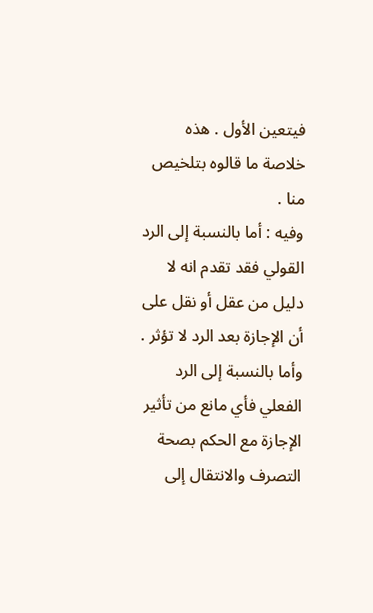فيتعين الأول . هذه خلاصة ما قالوه بتلخيص منا .
وفيه : أما بالنسبة إلى الرد القولي فقد تقدم انه لا دليل من عقل أو نقل على أن الإجازة بعد الرد لا تؤثر . وأما بالنسبة إلى الرد الفعلي فأي مانع من تأثير الإجازة مع الحكم بصحة التصرف والانتقال إلى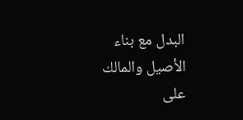البدل مع بناء الأصيل والمالك على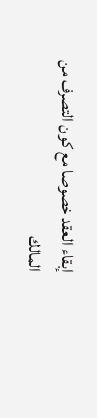إبقاء العقد خصوصا مع كون التصرف من المالك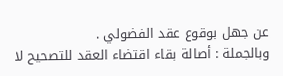عن جهل بوقوع عقد الفضولي .
وبالجملة : أصالة بقاء اقتضاء العقد للتصحيح لا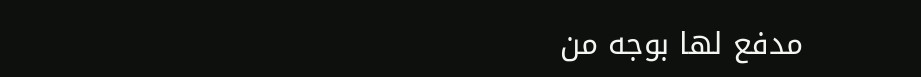مدفع لها بوجه من